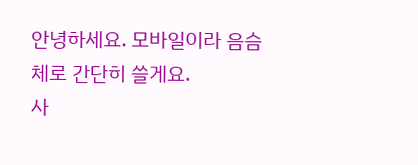안녕하세요. 모바일이라 음슴체로 간단히 쓸게요.
사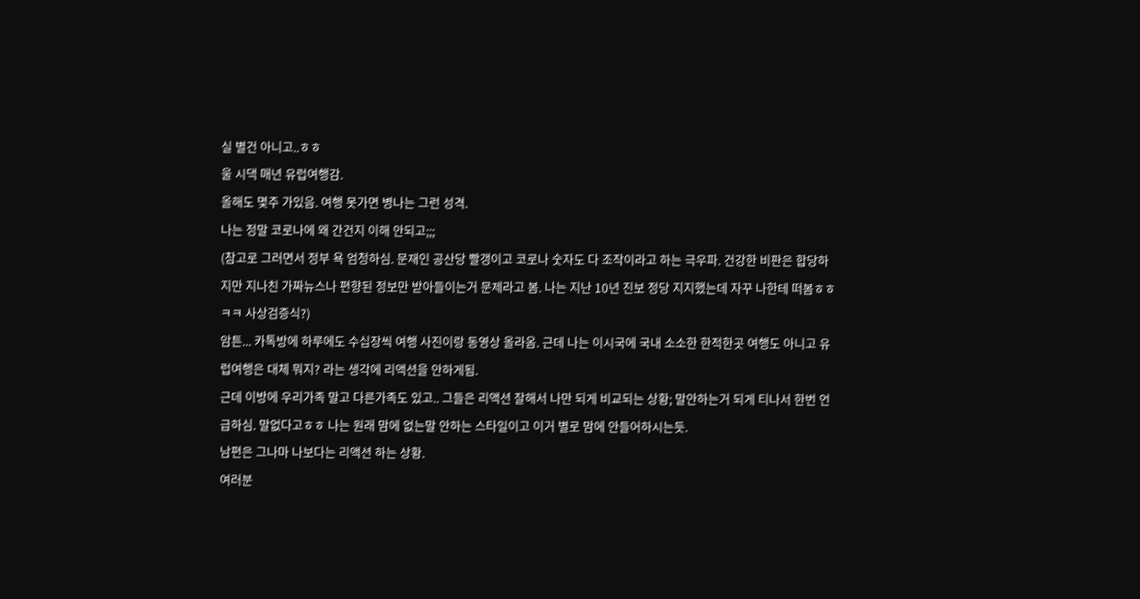실 별건 아니고..ㅎㅎ
울 시댁 매년 유럽여행감.
올해도 몇주 가있음. 여행 못가면 병나는 그런 성격.
나는 정말 코로나에 왜 간건지 이해 안되고;;;
(참고로 그러면서 정부 욕 엄청하심. 문재인 공산당 빨갱이고 코로나 숫자도 다 조작이라고 하는 극우파. 건강한 비판은 합당하지만 지나친 가짜뉴스나 편향된 정보만 받아들이는거 문제라고 봄. 나는 지난 10년 진보 정당 지지했는데 자꾸 나한테 떠봄ㅎㅎㅋㅋ 사상검증식?)
암튼... 카톡방에 하루에도 수십장씩 여행 사진이랑 동영상 올라옴. 근데 나는 이시국에 국내 소소한 한적한곳 여행도 아니고 유럽여행은 대체 뭐지? 라는 생각에 리액션을 안하게됨.
근데 이방에 우리가족 말고 다른가족도 있고.. 그들은 리액션 잘해서 나만 되게 비교되는 상황; 말안하는거 되게 티나서 한번 언급하심. 말없다고ㅎㅎ 나는 원래 맘에 없는말 안하는 스타일이고 이거 별로 맘에 안들어하시는듯.
남편은 그나마 나보다는 리액션 하는 상황.
여러분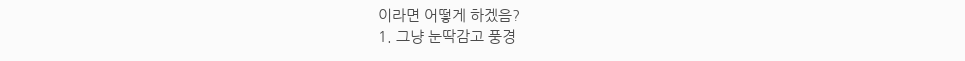이라면 어떻게 하겠음?
1. 그냥 눈딱감고 풍경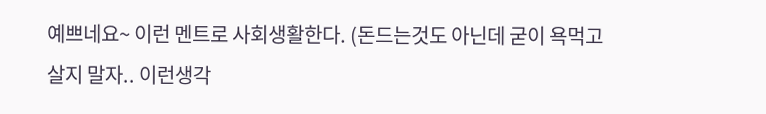예쁘네요~ 이런 멘트로 사회생활한다. (돈드는것도 아닌데 굳이 욕먹고 살지 말자.. 이런생각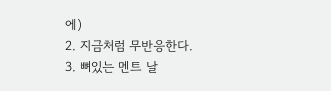에)
2. 지금처럼 무반응한다.
3. 뼈있는 멘트 날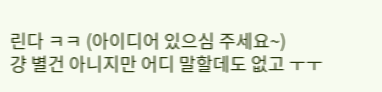린다 ㅋㅋ (아이디어 있으심 주세요~)
걍 별건 아니지만 어디 말할데도 없고 ㅜㅜ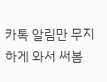카톡 알림만 무지하게 와서 써봄